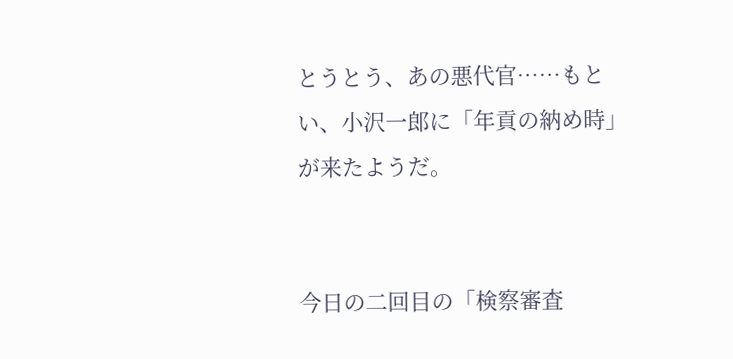とうとう、あの悪代官……もとい、小沢一郎に「年貢の納め時」が来たようだ。


今日の二回目の「検察審査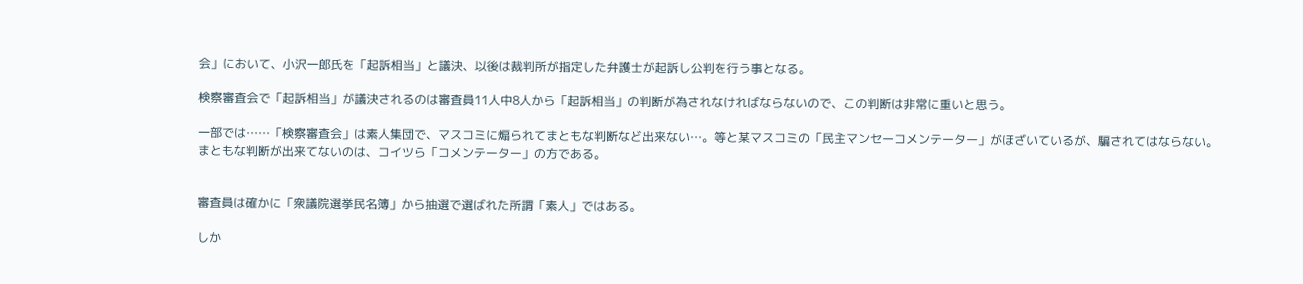会」において、小沢一郎氏を「起訴相当」と議決、以後は裁判所が指定した弁護士が起訴し公判を行う事となる。

検察審査会で「起訴相当」が議決されるのは審査員11人中8人から「起訴相当」の判断が為されなければならないので、この判断は非常に重いと思う。

一部では……「検察審査会」は素人集団で、マスコミに煽られてまともな判断など出来ない…。等と某マスコミの「民主マンセーコメンテーター」がほざいているが、騙されてはならない。
まともな判断が出来てないのは、コイツら「コメンテーター」の方である。


審査員は確かに「衆議院選挙民名簿」から抽選で選ばれた所謂「素人」ではある。

しか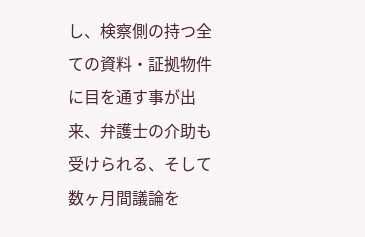し、検察側の持つ全ての資料・証拠物件に目を通す事が出来、弁護士の介助も受けられる、そして数ヶ月間議論を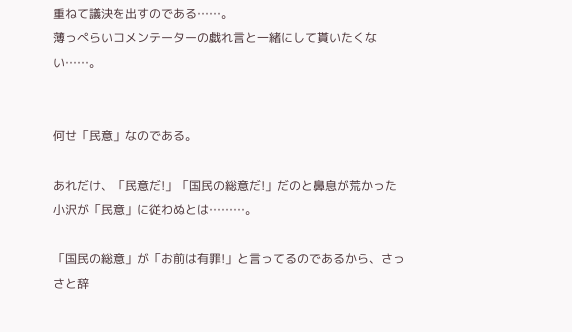重ねて議決を出すのである……。
薄っぺらいコメンテーターの戯れ言と一緒にして貰いたくない……。


何せ「民意」なのである。

あれだけ、「民意だ!」「国民の総意だ!」だのと鼻息が荒かった小沢が「民意」に従わぬとは………。

「国民の総意」が「お前は有罪!」と言ってるのであるから、さっさと辞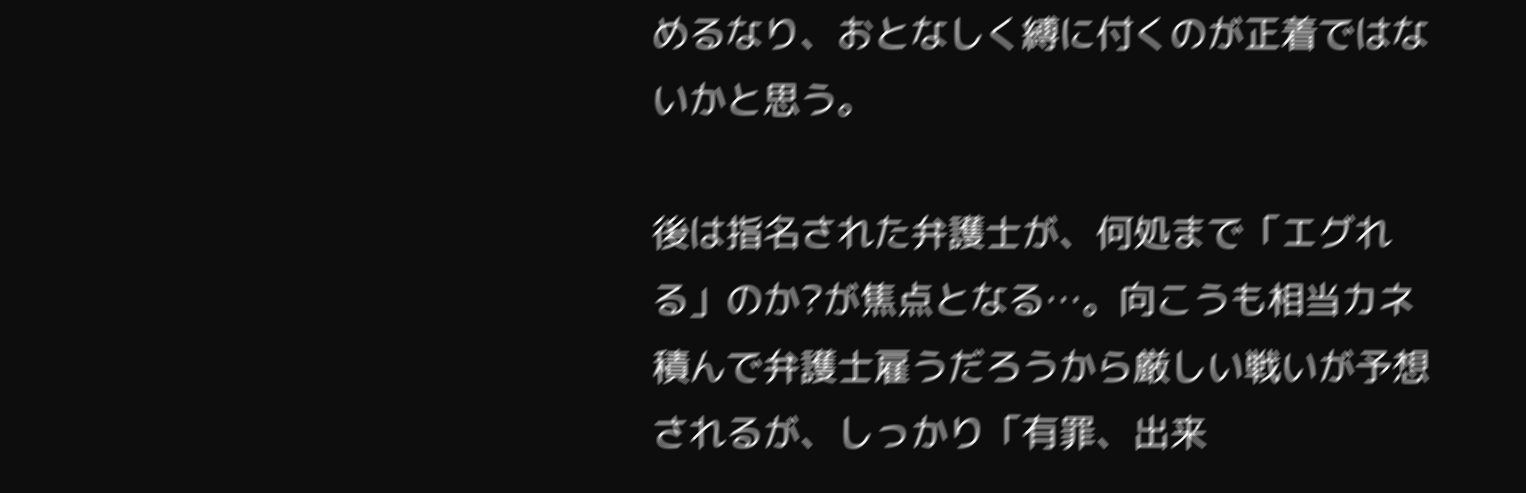めるなり、おとなしく縛に付くのが正着ではないかと思う。

後は指名された弁護士が、何処まで「エグれる」のか?が焦点となる…。向こうも相当カネ積んで弁護士雇うだろうから厳しい戦いが予想されるが、しっかり「有罪、出来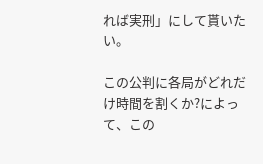れば実刑」にして貰いたい。

この公判に各局がどれだけ時間を割くか?によって、この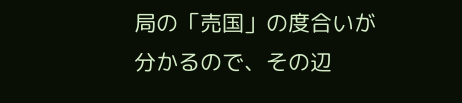局の「売国」の度合いが分かるので、その辺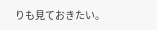りも見ておきたい。